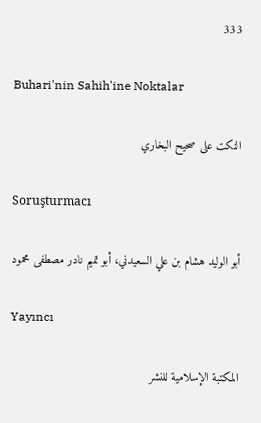333

Buhari'nin Sahih'ine Noktalar

النكت على صحيح البخاري

Soruşturmacı

أبو الوليد هشام بن علي السعيدني، أبو تميم نادر مصطفى محمود

Yayıncı

المكتبة الإسلامية للنشر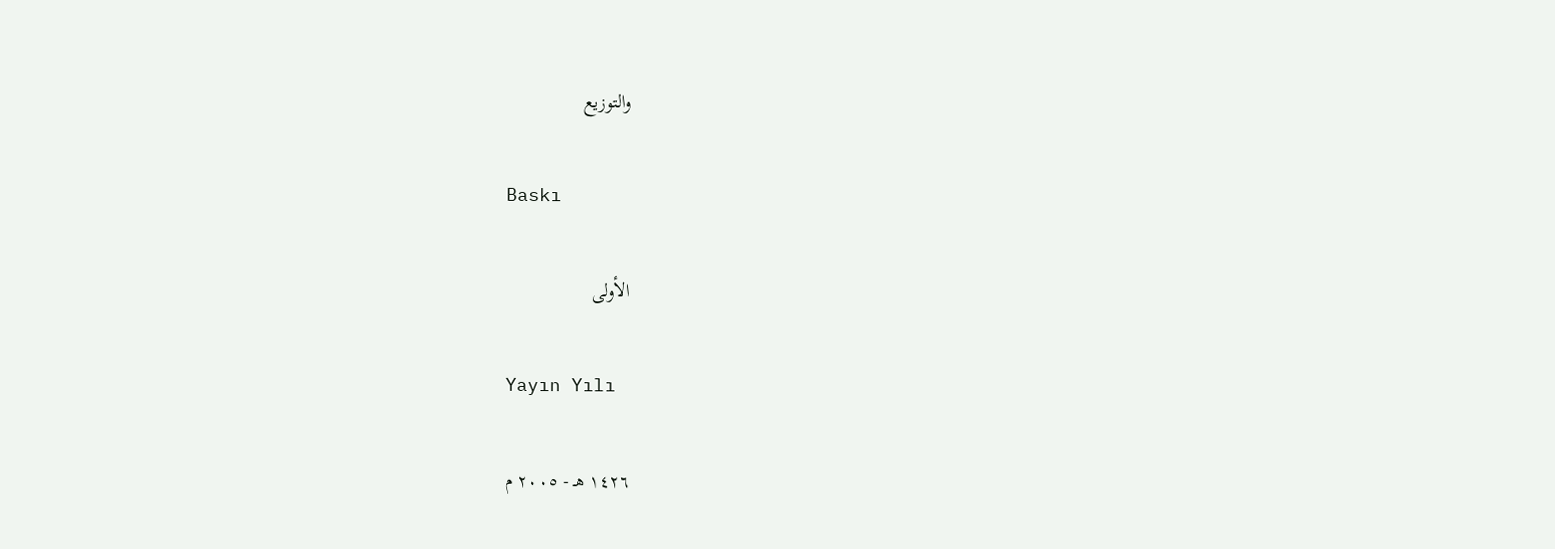والتوزيع

Baskı

الأولى

Yayın Yılı

١٤٢٦ هـ - ٢٠٠٥ م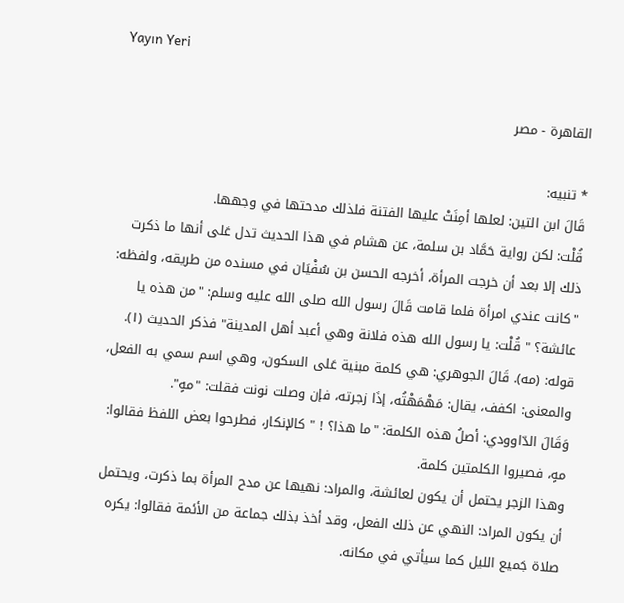Yayın Yeri

القاهرة - مصر

* تنبيه:
قَالَ ابن التين: لعلها أمِنَتْ عليها الفتنة فلذلك مدحتها في وجهها.
قُلْت: لكن رواية حَمَّاد بن سلمة، عن هشام في هذا الحديث تدل عَلى أنها ما ذكرت ذلك إلا بعد أن خرجت المرأة، أخرجه الحسن بن سُفْيَان في مسنده من طريقه، ولفظه: "كانت عندي امرأة فلما قامت قَالَ رسول الله صلى الله عليه وسلم: "من هذه يا عائشة؟ " قُلْت: يا رسول الله هذه فلانة وهي أعبد أهل المدينة" فذكر الحديث (١).
قوله: (مه). قَالَ الجوهري: هي كلمة مبنية عَلى السكون، وهي اسم سمي به الفعل، والمعنى: اكفف، يقال: مَهْمَهْتُه، إذَا زجرته، فإن وصلت نونت فقلت: "مهٍ".
وَقَالَ الدّاوودي: أصلُ هذه الكلمة: "ما هذا؟ ! " كالإنكار، فطرحوا بعض اللفظ فقالوا: مهٍ، فصيروا الكلمتين كلمة.
وهذا الزجر يحتمل أن يكون لعائشة، والمراد: نهيها عن مدح المرأة بما ذكرت، ويحتمل أن يكون المراد: النهي عن ذلك الفعل، وقد أخذ بذلك جماعة من الأئمة فقالوا: يكره صلاة جَميع الليل كما سيأتي في مكانه.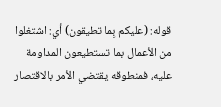قوله: (عليكم بِما تطيقون) أي: اشتغلوا من الأعمال بما تستطيعون المداومة عليه، فمنطوقه يقتضي الأمر بالاقتصار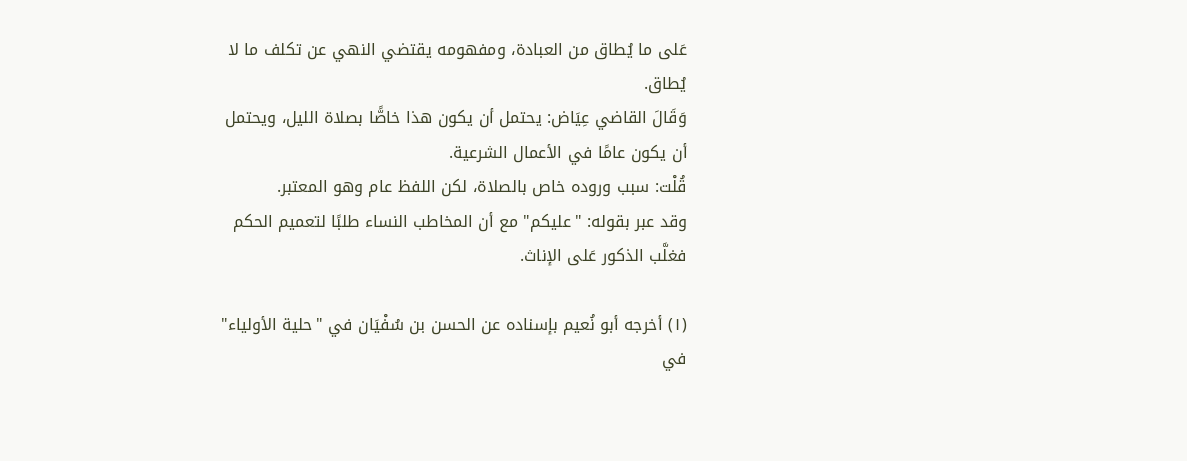عَلى ما يُطاق من العبادة، ومفهومه يقتضي النهي عن تكلف ما لا يُطاق.
وَقَالَ القاضي عِيَاض: يحتمل أن يكون هذا خاصًّا بصلاة الليل، ويحتمل أن يكون عامًا في الأعمال الشرعية.
قُلْت: سبب وروده خاص بالصلاة، لكن اللفظ عام وهو المعتبر.
وقد عبر بقوله: "عليكم" مع أن المخاطب النساء طلبًا لتعميم الحكم فغلَّب الذكور عَلى الإناث.

(١) أخرجه أبو نُعيم بإسناده عن الحسن بن سُفْيَان في "حلية الأولياء" في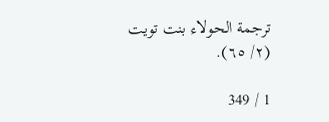ترجمة الحولاء بنت تويت (٢/ ٦٥).

1 / 349